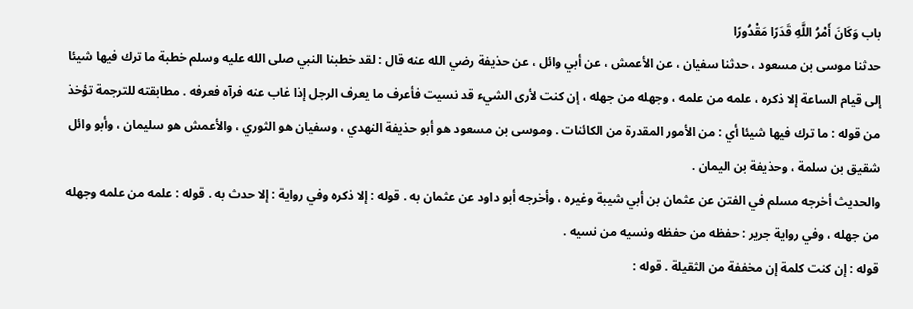باب وَكَانَ أَمْرُ اللَّهِ قَدَرًا مَقْدُورًا
حدثنا موسى بن مسعود ، حدثنا سفيان ، عن الأعمش ، عن أبي وائل ، عن حذيفة رضي الله عنه قال : لقد خطبنا النبي صلى الله عليه وسلم خطبة ما ترك فيها شيئا إلى قيام الساعة إلا ذكره ، علمه من علمه ، وجهله من جهله ، إن كنت لأرى الشيء قد نسيت فأعرف ما يعرف الرجل إذا غاب عنه فرآه فعرفه . مطابقته للترجمة تؤخذ من قوله : ما ترك فيها شيئا أي : من الأمور المقدرة من الكائنات . وموسى بن مسعود هو أبو حذيفة النهدي ، وسفيان هو الثوري ، والأعمش هو سليمان ، وأبو وائل شقيق بن سلمة ، وحذيفة بن اليمان .
والحديث أخرجه مسلم في الفتن عن عثمان بن أبي شيبة وغيره ، وأخرجه أبو داود عن عثمان به . قوله : إلا ذكره وفي رواية : إلا حدث به . قوله : علمه من علمه وجهله من جهله ، وفي رواية جرير : حفظه من حفظه ونسيه من نسيه .
قوله : إن كنت كلمة إن مخففة من الثقيلة . قوله :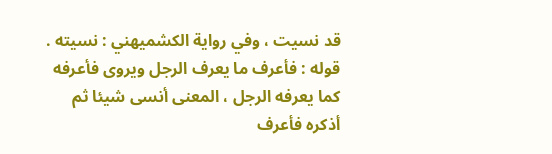قد نسيت ، وفي رواية الكشميهني : نسيته . قوله : فأعرف ما يعرف الرجل ويروى فأعرفه كما يعرفه الرجل ، المعنى أنسى شيئا ثم أذكره فأعرف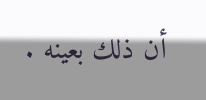أن ذلك بعينه .